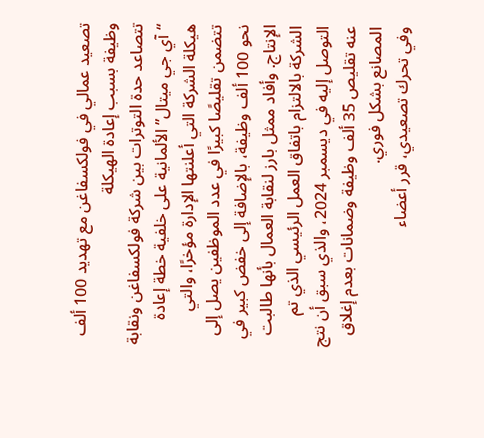تصعيد عمالي في فولكسفاغن مع تهديد 100 ألف وظيفة بسبب إعادة الهيكلة
تتصاعد حدة التوترات بين شركة فولكسفاغن ونقابة “آي جي ميتال” الألمانية على خلفية خطة إعادة هيكلة الشركة التي أعلنتها الإدارة مؤخرًا، والتي تتضمن تقليصًا كبيرًا في عدد الموظفين يصل إلى نحو 100 ألف وظيفة، بالإضافة إلى خفض كبير في الإنتاج. وأفاد ممثل بارز لنقابة العمال بأنها طالبت الشركة بالالتزام باتفاق العمل الرئيسي الذي تم التوصل إليه في ديسمبر 2024، والذي سبق أن نتج عنه تقليص 35 ألف وظيفة وضمانات بعدم إغلاق المصانع بشكل فوري.
وفي تحرك تصعيدي، قرر أعضاء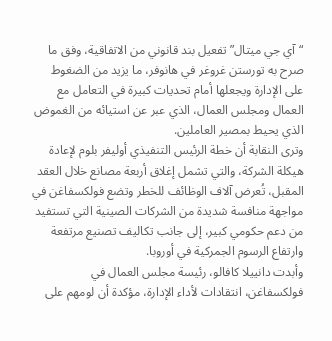“آي جي ميتال” تفعيل بند قانوني من الاتفاقية، وفق ما صرح به تورستن غروغر في هانوفر، ما يزيد من الضغوط على الإدارة ويجعلها أمام تحديات كبيرة في التعامل مع العمال ومجلس العمال، الذي عبر عن استيائه من الغموض الذي يحيط بمصير العاملين.
وترى النقابة أن خطة الرئيس التنفيذي أوليفر بلوم لإعادة هيكلة الشركة، والتي تشمل إغلاق أربعة مصانع خلال العقد المقبل، تُعرض آلاف الوظائف للخطر وتضع فولكسفاغن في مواجهة منافسة شديدة من الشركات الصينية التي تستفيد من دعم حكومي كبير، إلى جانب تكاليف تصنيع مرتفعة وارتفاع الرسوم الجمركية في أوروبا.
وأبدت دانييلا كافالو، رئيسة مجلس العمال في فولكسفاغن، انتقادات لأداء الإدارة، مؤكدة أن لومهم على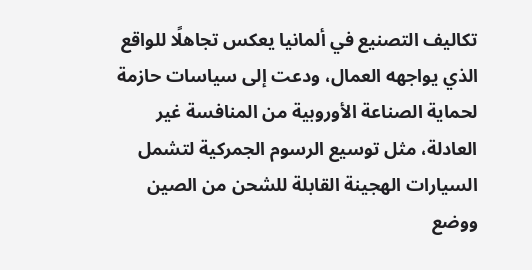تكاليف التصنيع في ألمانيا يعكس تجاهلًا للواقع الذي يواجهه العمال، ودعت إلى سياسات حازمة لحماية الصناعة الأوروبية من المنافسة غير العادلة، مثل توسيع الرسوم الجمركية لتشمل السيارات الهجينة القابلة للشحن من الصين ووضع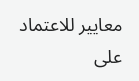معايير للاعتماد على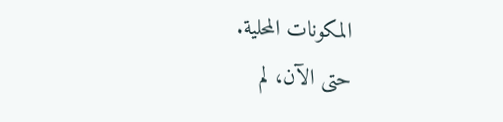المكونات المحلية.
حتى الآن، لم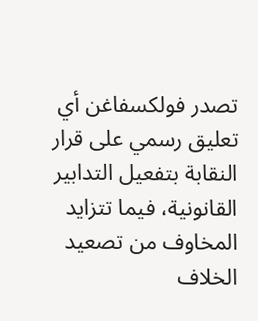تصدر فولكسفاغن أي تعليق رسمي على قرار النقابة بتفعيل التدابير القانونية، فيما تتزايد المخاوف من تصعيد الخلاف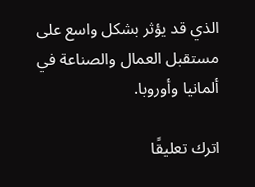الذي قد يؤثر بشكل واسع على مستقبل العمال والصناعة في ألمانيا وأوروبا.

اترك تعليقًا